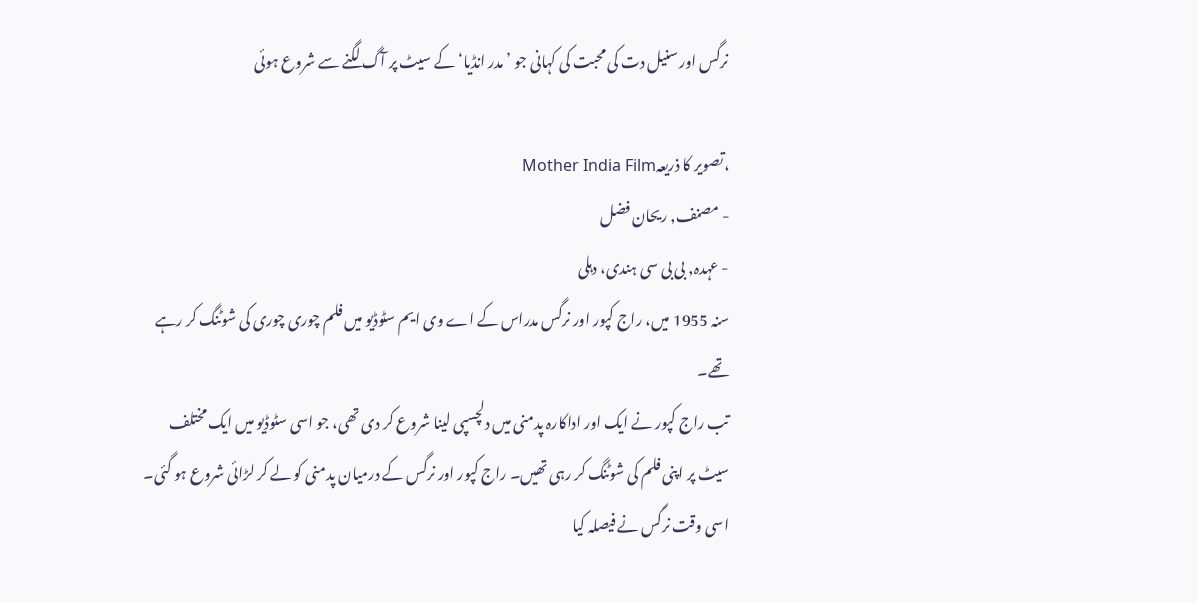نرگس اور سنیل دت کی محبت کی کہانی جو ’مدر انڈیا‘ کے سیٹ پر آگ لگنے سے شروع ہوئی

،تصویر کا ذریعہMother India Film
- مصنف, ریحان فضل
- عہدہ, بی بی سی ہندی، دہلی
سنہ 1955 میں، راج کپور اور نرگس مدراس کے اے وی ایم سٹوڈیو میں فلم چوری چوری کی شوٹنگ کر رہے تھے۔
تب راج کپور نے ایک اور اداکارہ پدمنی میں دلچسپی لینا شروع کر دی تھی، جو اسی سٹوڈیو میں ایک مختلف سیٹ پر اپنی فلم کی شوٹنگ کر رہی تھیں۔ راج کپور اور نرگس کے درمیان پدمنی کو لے کر لڑائی شروع ہو گئی۔
اسی وقت نرگس نے فیصلہ کیا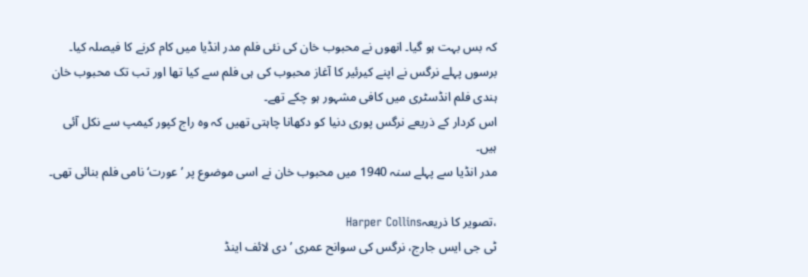کہ بس بہت ہو گیا۔ انھوں نے محبوب خان کی نئی فلم مدر انڈیا میں کام کرنے کا فیصلہ کیا۔
برسوں پہلے نرگس نے اپنے کیرئیر کا آغاز محبوب کی ہی فلم سے کیا تھا اور تب تک محبوب خان ہندی فلم انڈسٹری میں کافی مشہور ہو چکے تھے۔
اس کردار کے ذریعے نرگس پوری دنیا کو دکھانا چاہتی تھیں کہ وہ راج کپور کیمپ سے نکل آئی ہیں۔
مدر انڈیا سے پہلے سنہ 1940 میں محبوب خان نے اسی موضوع پر ’عورت‘ نامی فلم بنائی تھی۔

،تصویر کا ذریعہHarper Collins
ٹی جی ایس جارج، نرگس کی سوانح عمری ’دی لائف اینڈ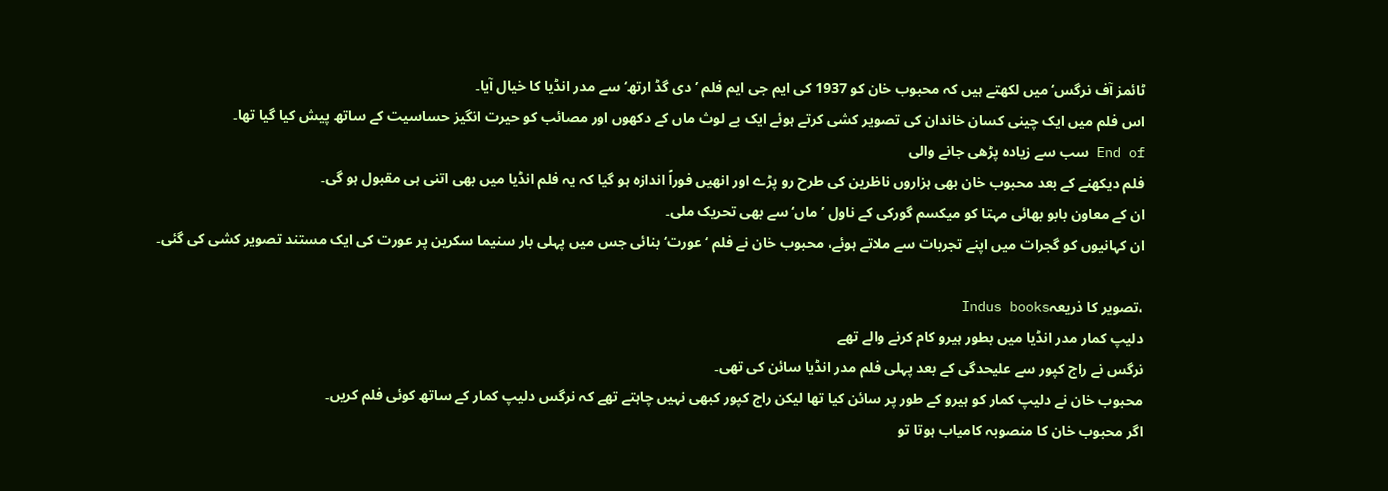ٹائمز آف نرگس‘ میں لکھتے ہیں کہ محبوب خان کو 1937 کی ایم جی ایم فلم ’دی گڈ ارتھ‘ سے مدر انڈیا کا خیال آیا۔
اس فلم میں ایک چینی کسان خاندان کی تصویر کشی کرتے ہوئے ایک بے لوث ماں کے دکھوں اور مصائب کو حیرت انگیز حساسیت کے ساتھ پیش کیا گیا تھا۔
End of سب سے زیادہ پڑھی جانے والی
فلم دیکھنے کے بعد محبوب خان بھی ہزاروں ناظرین کی طرح رو پڑے اور انھیں فوراً اندازہ ہو گیا کہ یہ فلم انڈیا میں بھی اتنی ہی مقبول ہو گی۔
ان کے معاون بابو بھائی مہتا کو میکسم گورکی کے ناول ’ماں‘ سے بھی تحریک ملی۔
ان کہانیوں کو گجرات میں اپنے تجربات سے ملاتے ہوئے، محبوب خان نے فلم ‘عورت‘ بنائی جس میں پہلی بار سنیما سکرین پر عورت کی ایک مستند تصویر کشی کی گئی۔

،تصویر کا ذریعہIndus books
دلیپ کمار مدر انڈیا میں بطور ہیرو کام کرنے والے تھے
نرگس نے راج کپور سے علیحدگی کے بعد پہلی فلم مدر انڈیا سائن کی تھی۔
محبوب خان نے دلیپ کمار کو ہیرو کے طور پر سائن کیا تھا لیکن راج کپور کبھی نہیں چاہتے تھے کہ نرگس دلیپ کمار کے ساتھ کوئی فلم کریں۔
اگر محبوب خان کا منصوبہ کامیاب ہوتا تو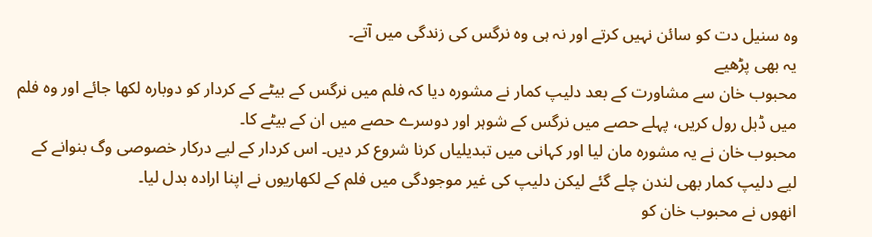وہ سنیل دت کو سائن نہیں کرتے اور نہ ہی وہ نرگس کی زندگی میں آتے۔
یہ بھی پڑھیے
محبوب خان سے مشاورت کے بعد دلیپ کمار نے مشورہ دیا کہ فلم میں نرگس کے بیٹے کے کردار کو دوبارہ لکھا جائے اور وہ فلم میں ڈبل رول کریں، پہلے حصے میں نرگس کے شوہر اور دوسرے حصے میں ان کے بیٹے کا۔
محبوب خان نے یہ مشورہ مان لیا اور کہانی میں تبدیلیاں کرنا شروع کر دیں۔ اس کردار کے لیے درکار خصوصی وگ بنوانے کے لیے دلیپ کمار بھی لندن چلے گئے لیکن دلیپ کی غیر موجودگی میں فلم کے لکھاریوں نے اپنا ارادہ بدل لیا۔
انھوں نے محبوب خان کو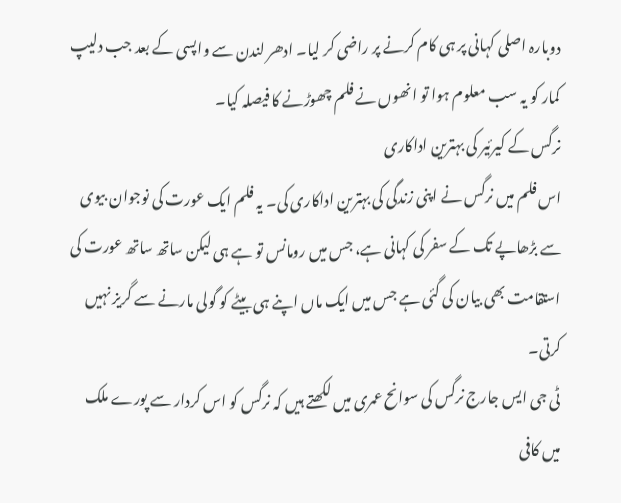دوبارہ اصلی کہانی پر ہی کام کرنے پر راضی کر لیا۔ ادھر لندن سے واپسی کے بعد جب دلیپ کمار کو یہ سب معلوم ہوا تو انھوں نے فلم چھوڑنے کا فیصلہ کیا۔
نرگس کے کیرئیر کی بہترین اداکاری
اس فلم میں نرگس نے اپنی زندگی کی بہترین اداکاری کی۔ یہ فلم ایک عورت کی نوجوان بیوی سے بڑھاپے تک کے سفر کی کہانی ہے، جس میں رومانس تو ہے ہی لیکن ساتھ ساتھ عورت کی استقامت بھی بیان کی گئی ہے جس میں ایک ماں اپنے ہی بیٹے کو گولی مارنے سے گریز نہیں کرتی۔
ٹی جی ایس جارج نرگس کی سوانح عمری میں لکھتے ہیں کہ نرگس کو اس کردار سے پورے ملک میں کافی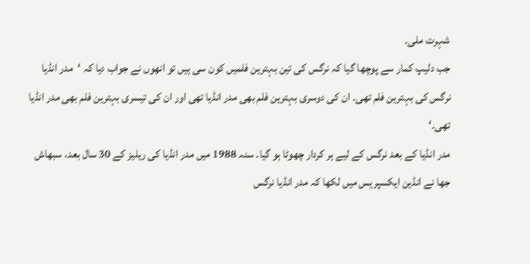شہرت ملی۔
جب دلیپ کمار سے پوچھا گیا کہ نرگس کی تین بہترین فلمیں کون سی ہیں تو انھوں نے جواب دیا کہ ‘مدر انڈیا نرگس کی بہترین فلم تھی۔ ان کی دوسری بہترین فلم بھی مدر انڈیا تھی اور ان کی تیسری بہترین فلم بھی مدر انڈیا تھی۔‘
مدر انڈیا کے بعد نرگس کے لیے ہر کردار چھوٹا ہو گیا۔ سنہ 1988 میں مدر انڈیا کی ریلیز کے 30 سال بعد، سبھاش جھا نے انڈین ایکسپریس میں لکھا کہ مدر انڈیا نرگس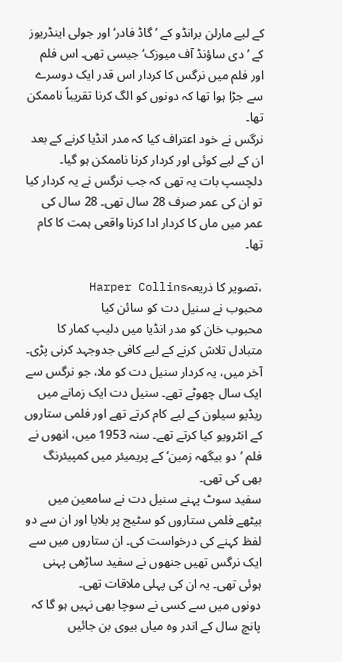کے لیے مارلن برانڈو کے ’گاڈ فادر‘ اور جولی اینڈریوز کے ’دی ساؤنڈ آف میوزک‘ جیسی تھی۔ اس فلم اور فلم میں نرگس کا کردار اس قدر ایک دوسرے سے جڑا ہوا تھا کہ دونوں کو الگ کرنا تقریباً ناممکن تھا۔
نرگس نے خود اعتراف کیا کہ مدر انڈیا کرنے کے بعد ان کے لیے کوئی اور کردار کرنا ناممکن ہو گیا۔ دلچسپ بات یہ تھی کہ جب نرگس نے یہ کردار کیا تو ان کی عمر صرف 28 سال تھی۔ 28 سال کی عمر میں ماں کا کردار ادا کرنا واقعی ہمت کا کام تھا۔

،تصویر کا ذریعہHarper Collins
محبوب نے سنیل دت کو سائن کیا
محبوب خان کو مدر انڈیا میں دلیپ کمار کا متبادل تلاش کرنے کے لیے کافی جدوجہد کرنی پڑی۔
آخر میں، یہ کردار سنیل دت کو ملا، جو نرگس سے ایک سال چھوٹے تھے۔ سنیل دت ایک زمانے میں ریڈیو سیلون کے لیے کام کرتے تھے اور فلمی ستاروں کے انٹرویو کیا کرتے تھے۔ سنہ 1953 میں، انھوں نے فلم ’دو بیگھہ زمین‘ کے پریمیئر میں کمپیئرنگ بھی کی تھی۔
سفید سوٹ پہنے سنیل دت نے سامعین میں بیٹھے فلمی ستاروں کو سٹیج پر بلایا اور ان سے دو لفظ کہنے کی درخواست کی۔ ان ستاروں میں سے ایک نرگس تھیں جنھوں نے سفید ساڑھی پہنی ہوئی تھی۔ یہ ان کی پہلی ملاقات تھی۔
دونوں میں سے کسی نے سوچا بھی نہیں ہو گا کہ پانچ سال کے اندر وہ میاں بیوی بن جائیں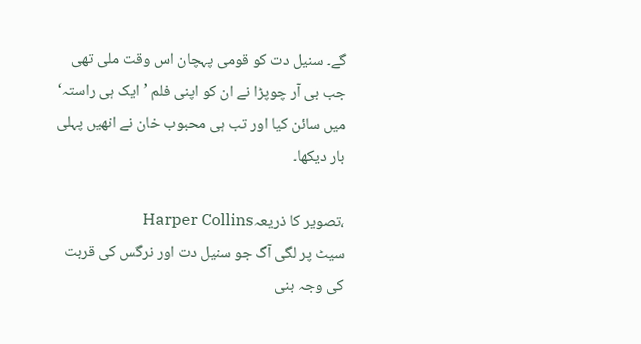گے۔ سنیل دت کو قومی پہچان اس وقت ملی تھی جب بی آر چوپڑا نے ان کو اپنی فلم ’ایک ہی راستہ‘ میں سائن کیا اور تب ہی محبوب خان نے انھیں پہلی بار دیکھا۔

،تصویر کا ذریعہHarper Collins
سیٹ پر لگی آگ جو سنیل دت اور نرگس کی قربت کی وجہ بنی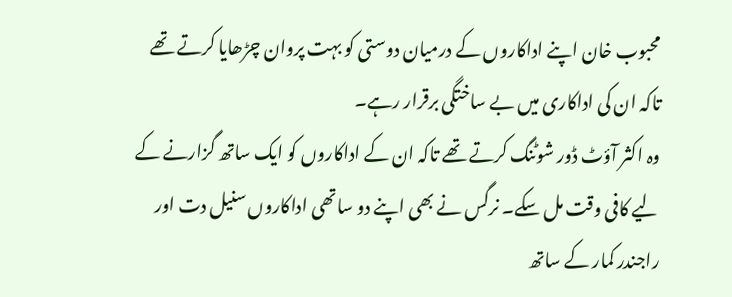محبوب خان اپنے اداکاروں کے درمیان دوستی کو بہت پروان چڑھایا کرتے تھے تاکہ ان کی اداکاری میں بے ساختگی برقرار رہے۔
وہ اکثر آؤٹ ڈور شوٹنگ کرتے تھے تاکہ ان کے اداکاروں کو ایک ساتھ گزارنے کے لیے کافی وقت مل سکے۔ نرگس نے بھی اپنے دو ساتھی اداکاروں سنیل دت اور راجندر کمار کے ساتھ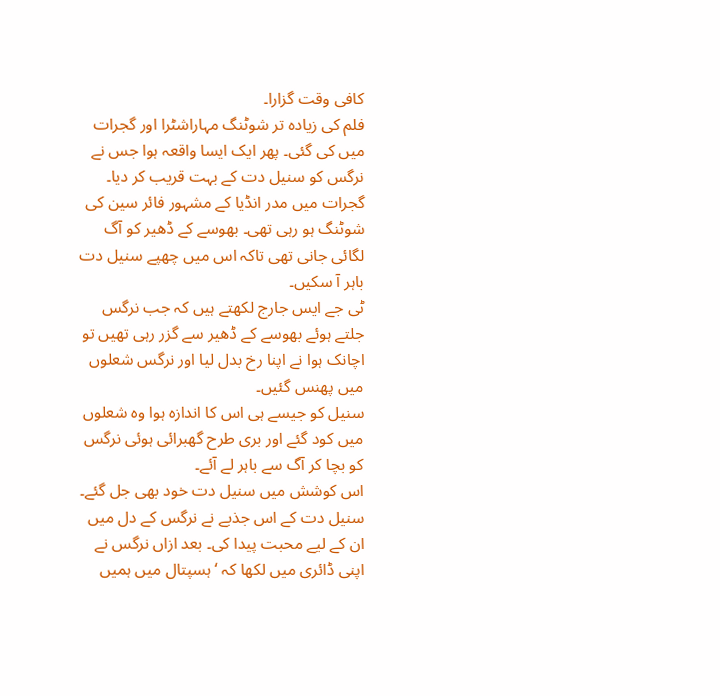کافی وقت گزارا۔
فلم کی زیادہ تر شوٹنگ مہاراشٹرا اور گجرات میں کی گئی۔ پھر ایک ایسا واقعہ ہوا جس نے نرگس کو سنیل دت کے بہت قریب کر دیا۔
گجرات میں مدر انڈیا کے مشہور فائر سین کی شوٹنگ ہو رہی تھی۔ بھوسے کے ڈھیر کو آگ لگائی جانی تھی تاکہ اس میں چھپے سنیل دت باہر آ سکیں۔
ٹی جے ایس جارج لکھتے ہیں کہ جب نرگس جلتے ہوئے بھوسے کے ڈھیر سے گزر رہی تھیں تو اچانک ہوا نے اپنا رخ بدل لیا اور نرگس شعلوں میں پھنس گئیں۔
سنیل کو جیسے ہی اس کا اندازہ ہوا وہ شعلوں میں کود گئے اور بری طرح گھبرائی ہوئی نرگس کو بچا کر آگ سے باہر لے آئے۔
اس کوشش میں سنیل دت خود بھی جل گئے۔ سنیل دت کے اس جذبے نے نرگس کے دل میں ان کے لیے محبت پیدا کی۔ بعد ازاں نرگس نے اپنی ڈائری میں لکھا کہ ‘ہسپتال میں ہمیں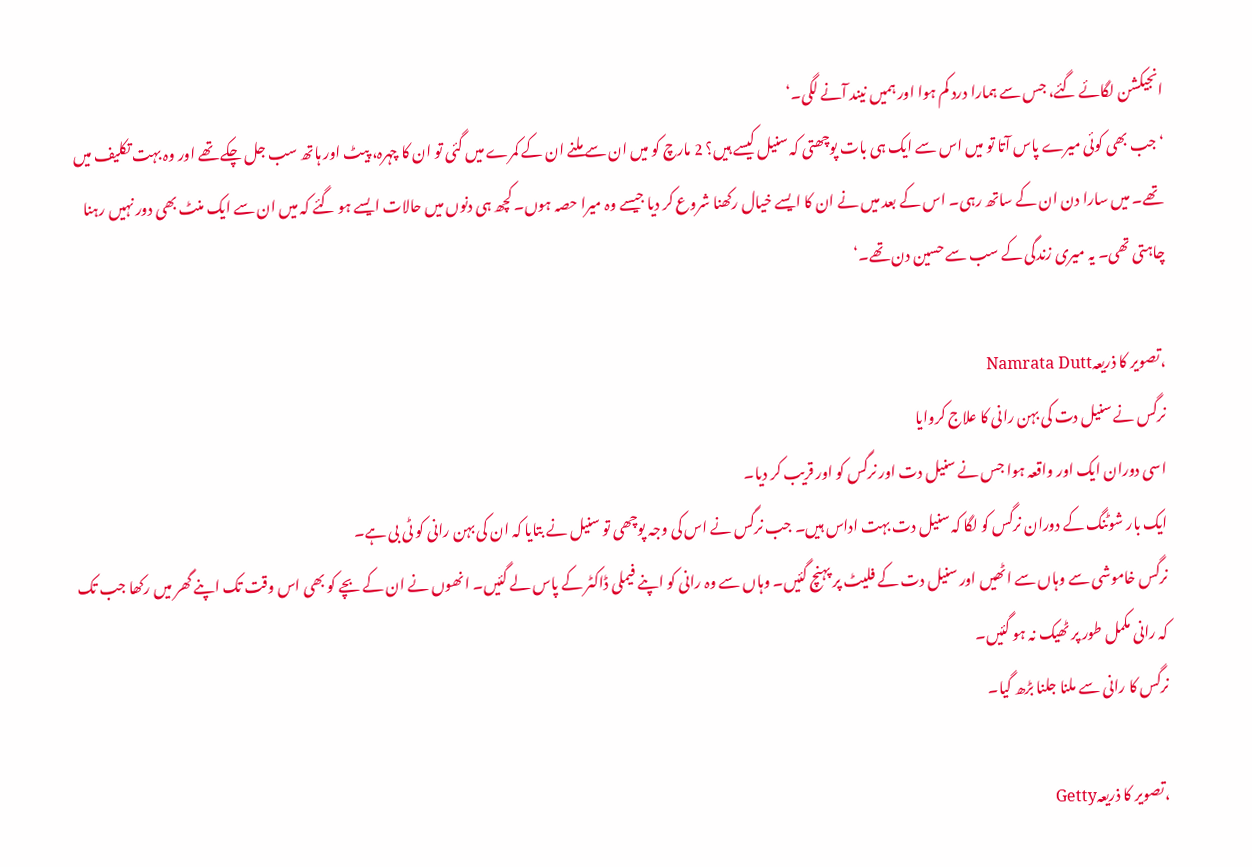انجیکشن لگائے گئے، جس سے ہمارا درد کم ہوا اور ہمیں نیند آنے لگی۔‘
‘جب بھی کوئی میرے پاس آتا تو میں اس سے ایک ہی بات پوچھتی کہ سنیل کیسے ہیں؟ 2 مارچ کو میں ان سے ملنے ان کے کمرے میں گئی تو ان کا چہرہ، پیٹ اور ہاتھ سب جل چکے تھے اور وہ بہت تکلیف میں تھے۔ میں سارا دن ان کے ساتھ رہی۔ اس کے بعد میں نے ان کا ایسے خیال رکھنا شروع کر دیا جیسے وہ میرا حصہ ہوں۔ کچھ ہی دنوں میں حالات ایسے ہو گئے کہ میں ان سے ایک منٹ بھی دور نہیں رہنا چاہتی تھی۔ یہ میری زندگی کے سب سے حسین دن تھے۔‘

،تصویر کا ذریعہNamrata Dutt
نرگس نے سنیل دت کی بہن رانی کا علاج کروایا
اسی دوران ایک اور واقعہ ہوا جس نے سنیل دت اور نرگس کو اور قریب کر دیا۔
ایک بار شوٹنگ کے دوران نرگس کو لگا کہ سنیل دت بہت اداس ہیں۔ جب نرگس نے اس کی وجہ پوچھی تو سنیل نے بتایا کہ ان کی بہن رانی کو ٹی بی ہے۔
نرگس خاموشی سے وہاں سے اٹھیں اور سنیل دت کے فلیٹ پر پہنچ گئیں۔ وہاں سے وہ رانی کو اپنے فیملی ڈاکٹر کے پاس لے گئیں۔ انھوں نے ان کے بچے کو بھی اس وقت تک اپنے گھر میں رکھا جب تک کہ رانی مکمل طور پر ٹھیک نہ ہو گئیں۔
نرگس کا رانی سے ملنا جلنا بڑھ گیا۔

،تصویر کا ذریعہGetty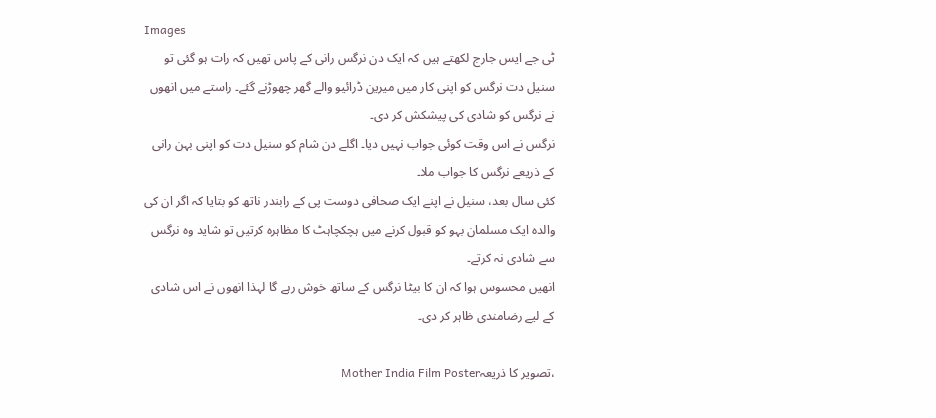Images
ٹی جے ایس جارج لکھتے ہیں کہ ایک دن نرگس رانی کے پاس تھیں کہ رات ہو گئی تو سنیل دت نرگس کو اپنی کار میں میرین ڈرائیو والے گھر چھوڑنے گئے۔ راستے میں انھوں نے نرگس کو شادی کی پیشکش کر دی۔
نرگس نے اس وقت کوئی جواب نہیں دیا۔ اگلے دن شام کو سنیل دت کو اپنی بہن رانی کے ذریعے نرگس کا جواب ملا۔
کئی سال بعد، سنیل نے اپنے ایک صحافی دوست پی کے رابندر ناتھ کو بتایا کہ اگر ان کی والدہ ایک مسلمان بہو کو قبول کرنے میں ہچکچاہٹ کا مظاہرہ کرتیں تو شاید وہ نرگس سے شادی نہ کرتے۔
انھیں محسوس ہوا کہ ان کا بیٹا نرگس کے ساتھ خوش رہے گا لہذا انھوں نے اس شادی کے لیے رضامندی ظاہر کر دی۔

،تصویر کا ذریعہMother India Film Poster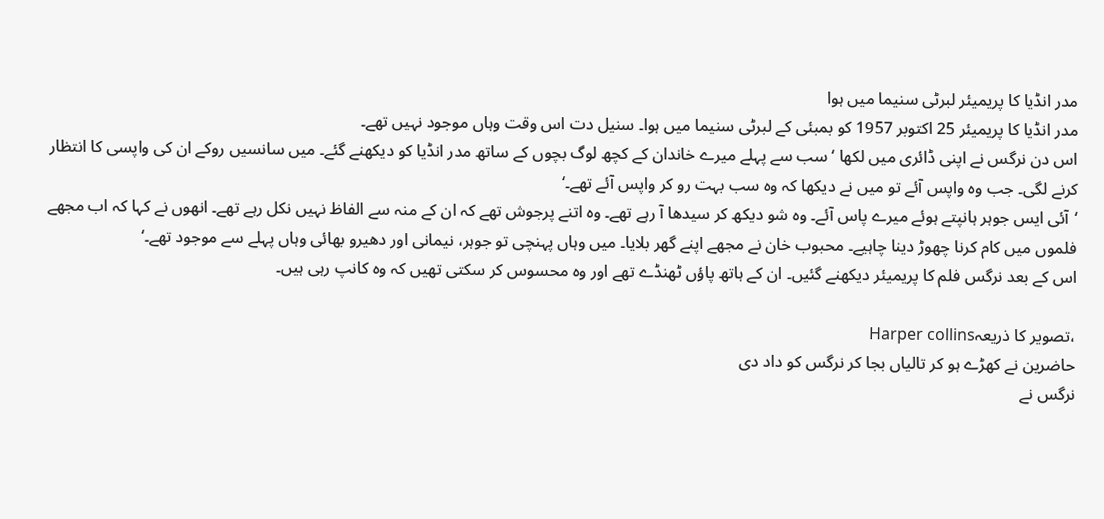مدر انڈیا کا پریمیئر لبرٹی سنیما میں ہوا
مدر انڈیا کا پریمیئر 25 اکتوبر 1957 کو بمبئی کے لبرٹی سنیما میں ہوا۔ سنیل دت اس وقت وہاں موجود نہیں تھے۔
اس دن نرگس نے اپنی ڈائری میں لکھا ‘سب سے پہلے میرے خاندان کے کچھ لوگ بچوں کے ساتھ مدر انڈیا کو دیکھنے گئے۔ میں سانسیں روکے ان کی واپسی کا انتظار کرنے لگی۔ جب وہ واپس آئے تو میں نے دیکھا کہ وہ سب بہت رو کر واپس آئے تھے۔‘
‘آئی ایس جوہر ہانپتے ہوئے میرے پاس آئے۔ وہ شو دیکھ کر سیدھا آ رہے تھے۔ وہ اتنے پرجوش تھے کہ ان کے منہ سے الفاظ نہیں نکل رہے تھے۔ انھوں نے کہا کہ اب مجھے فلموں میں کام کرنا چھوڑ دینا چاہیے۔ محبوب خان نے مجھے اپنے گھر بلایا۔ میں وہاں پہنچی تو جوہر، نیمانی اور دھیرو بھائی وہاں پہلے سے موجود تھے۔‘
اس کے بعد نرگس فلم کا پریمیئر دیکھنے گئیں۔ ان کے ہاتھ پاؤں ٹھنڈے تھے اور وہ محسوس کر سکتی تھیں کہ وہ کانپ رہی ہیں۔

،تصویر کا ذریعہHarper collins
حاضرین نے کھڑے ہو کر تالیاں بجا کر نرگس کو داد دی
نرگس نے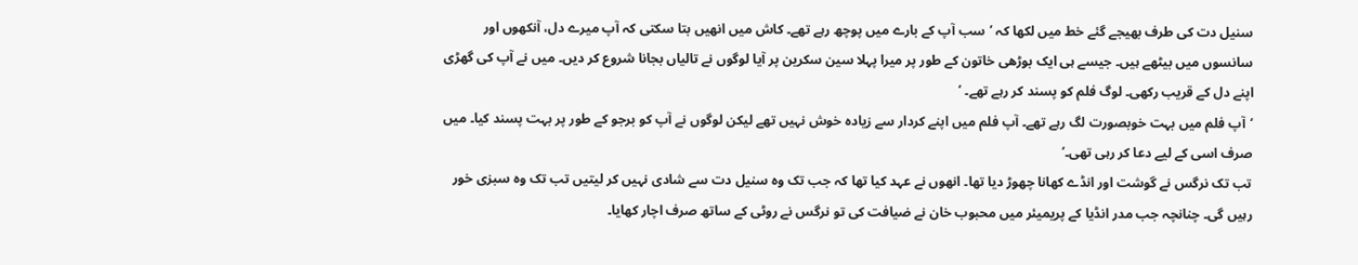سنیل دت کی طرف بھیجے گئے خط میں لکھا کہ ’سب آپ کے بارے میں پوچھ رہے تھے۔ کاش میں انھیں بتا سکتی کہ آپ میرے دل، آنکھوں اور سانسوں میں بیٹھے ہیں۔ جیسے ہی ایک بوڑھی خاتون کے طور پر میرا پہلا سین سکرین پر آیا لوگوں نے تالیاں بجانا شروع کر دیں۔ میں نے آپ کی گھڑی اپنے دل کے قریب رکھی۔ لوگ فلم کو پسند کر رہے تھے۔ ‘
‘آپ فلم میں بہت خوبصورت لگ رہے تھے۔ آپ فلم میں اپنے کردار سے زیادہ خوش نہیں تھے لیکن لوگوں نے آپ کو برجو کے طور پر بہت پسند کیا۔ میں صرف اسی کے لیے دعا کر رہی تھی۔‘
تب تک نرگس نے گوشت اور انڈے کھانا چھوڑ دیا تھا۔ انھوں نے عہد کیا تھا کہ جب تک وہ سنیل دت سے شادی نہیں کر لیتیں تب تک وہ سبزی خور رہیں گی۔ چنانچہ جب مدر انڈیا کے پریمیئر میں محبوب خان نے ضیافت کی تو نرگس نے روٹی کے ساتھ صرف اچار کھایا۔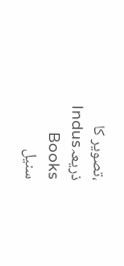،تصویر کا ذریعہIndus Books
سنیل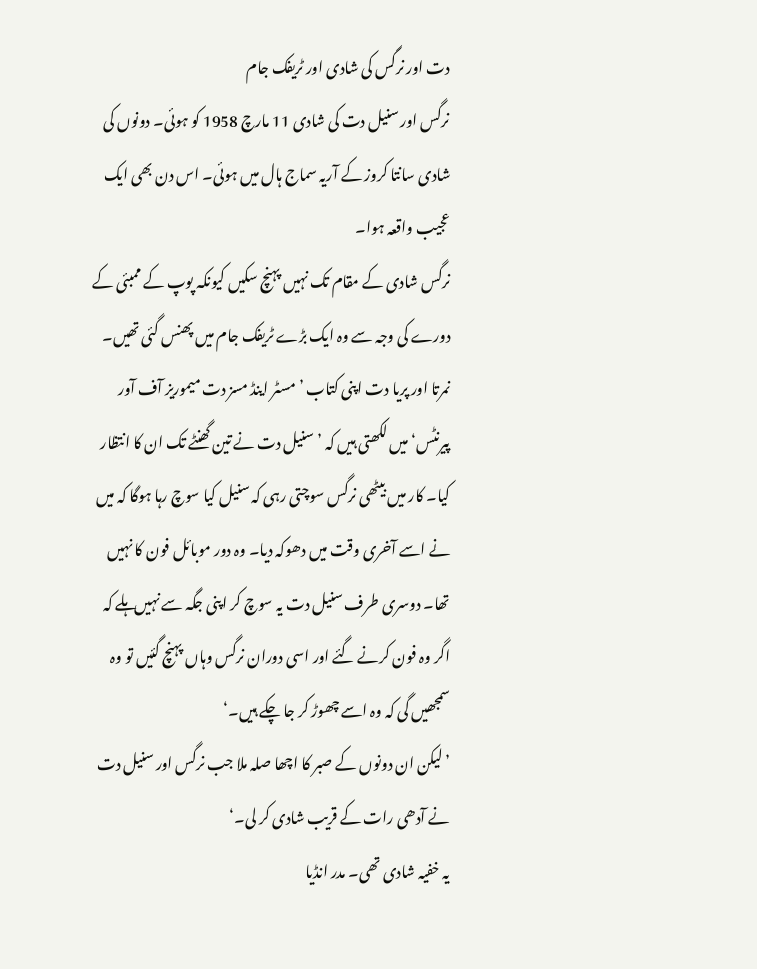دت اور نرگس کی شادی اور ٹریفک جام
نرگس اور سنیل دت کی شادی 11 مارچ 1958 کو ہوئی۔ دونوں کی شادی سانتا کروز کے آریہ سماج ہال میں ہوئی۔ اس دن بھی ایک عجیب واقعہ ہوا۔
نرگس شادی کے مقام تک نہیں پہنچ سکیں کیونکہ پوپ کے ممبئی کے دورے کی وجہ سے وہ ایک بڑے ٹریفک جام میں پھنس گئی تھیں۔
نمرتا اور پریا دت اپنی کتاب ’مسٹر اینڈ مسز دت میموریز آف آور پیرنٹس‘ میں لکھتی ہیں کہ ’سنیل دت نے تین گھنٹے تک ان کا انتظار کیا۔ کار میں بیٹھی نرگس سوچتی رہی کہ سنیل کیا سوچ رہا ہوگا کہ میں نے اسے آخری وقت میں دھوکہ دیا۔ وہ دور موبائل فون کا نہیں تھا۔ دوسری طرف سنیل دت یہ سوچ کر اپنی جگہ سے نہیں ہلے کہ اگر وہ فون کرنے گئے اور اسی دوران نرگس وہاں پہنچ گئیں تو وہ سمجھیں گی کہ وہ اسے چھوڑ کر جا چکے ہیں۔‘
’لیکن ان دونوں کے صبر کا اچھا صلہ ملا جب نرگس اور سنیل دت نے آدھی رات کے قریب شادی کر لی۔‘
یہ خفیہ شادی تھی۔ مدر انڈیا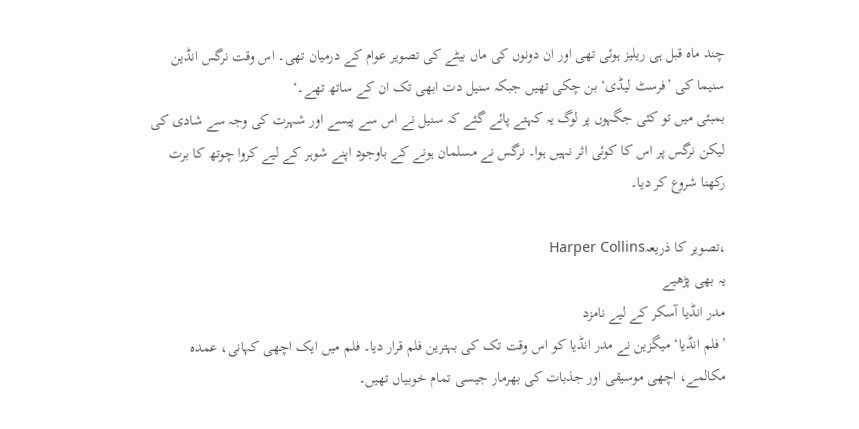چند ماہ قبل ہی ریلیز ہوئی تھی اور ان دونوں کی ماں بیٹے کی تصویر عوام کے درمیان تھی۔ اس وقت نرگس انڈین سنیما کی ’فرسٹ لیڈی‘ بن چکی تھیں جبکہ سنیل دت ابھی تک ان کے ساتھ تھے۔‘
بمبئی میں تو کئی جگہوں پر لوگ یہ کہتے پائے گئے کہ سنیل نے اس سے پیسے اور شہرت کی وجہ سے شادی کی لیکن نرگس پر اس کا کوئی اثر نہیں ہوا۔ نرگس نے مسلمان ہونے کے باوجود اپنے شوہر کے لیے کروا چوتھ کا برت رکھنا شروع کر دیا۔

،تصویر کا ذریعہHarper Collins
یہ بھی پڑھیے
مدر انڈیا آسکر کے لیے نامزد
’فلم انڈیا‘ میگزین نے مدر انڈیا کو اس وقت تک کی بہترین فلم قرار دیا۔ فلم میں ایک اچھی کہانی، عمدہ مکالمے، اچھی موسیقی اور جذبات کی بھرمار جیسی تمام خوبیاں تھیں۔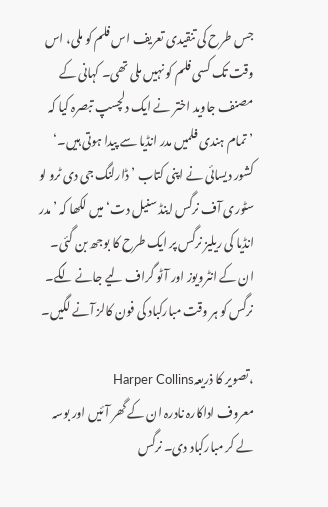جس طرح کی تنقیدی تعریف اس فلم کو ملی، اس وقت تک کسی فلم کو نہیں ملی تھی۔ کہانی کے مصنف جاوید اختر نے ایک دلچسپ تبصرہ کیا کہ ’تمام ہندی فلمیں مدر انڈیا سے پیدا ہوتی ہیں۔‘
کشور دیسائی نے اپنی کتاب ’ڈارلنگ جی دی ٹرو لو سٹوری آف نرگس اینڈ سنیل دت‘ میں لکھا کہ ’مدر انڈیا کی ریلیز نرگس پر ایک طرح کا بوجھ بن گئی۔ ان کے انٹرویوز اور آٹو گراف لیے جانے لگے۔ نرگس کو ہر وقت مبارکباد کی فون کالز آنے لگیں۔

،تصویر کا ذریعہHarper Collins
معروف اداکارہ نادرہ ان کے گھر آئیں اور بوسہ لے کر مبارکباد دی۔ نرگس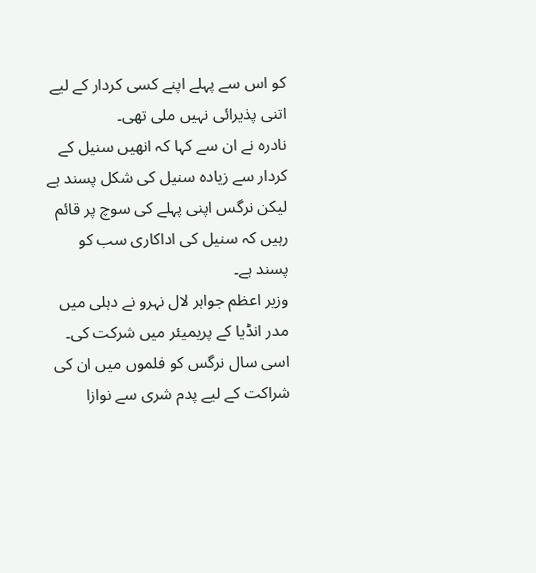کو اس سے پہلے اپنے کسی کردار کے لیے اتنی پذیرائی نہیں ملی تھی۔
نادرہ نے ان سے کہا کہ انھیں سنیل کے کردار سے زیادہ سنیل کی شکل پسند ہے لیکن نرگس اپنی پہلے کی سوچ پر قائم رہیں کہ سنیل کی اداکاری سب کو پسند ہے۔
وزیر اعظم جواہر لال نہرو نے دہلی میں مدر انڈیا کے پریمیئر میں شرکت کی۔ اسی سال نرگس کو فلموں میں ان کی شراکت کے لیے پدم شری سے نوازا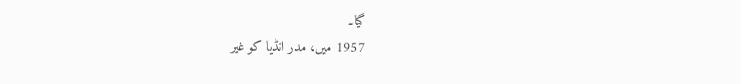گیا۔
1957 میں، مدر انڈیا کو غیر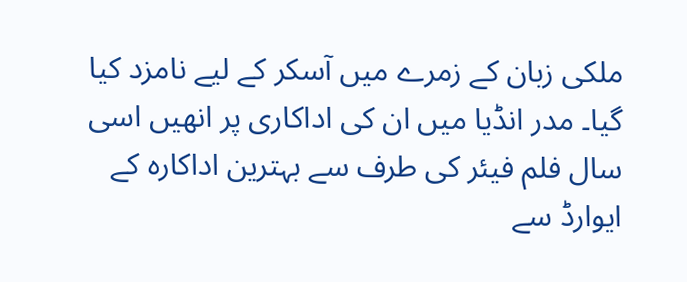ملکی زبان کے زمرے میں آسکر کے لیے نامزد کیا گیا۔ مدر انڈیا میں ان کی اداکاری پر انھیں اسی سال فلم فیئر کی طرف سے بہترین اداکارہ کے ایوارڈ سے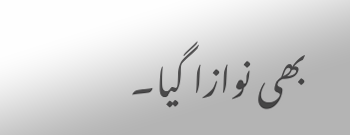بھی نوازا گیا۔